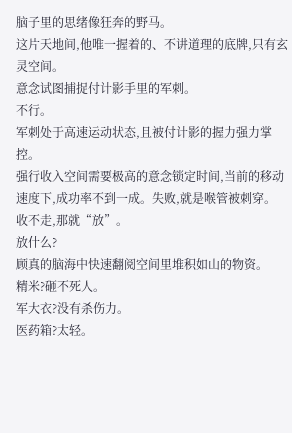脑子里的思绪像狂奔的野马。
这片天地间,他唯一握着的、不讲道理的底牌,只有玄灵空间。
意念试图捕捉付计影手里的军刺。
不行。
军刺处于高速运动状态,且被付计影的握力强力掌控。
强行收入空间需要极高的意念锁定时间,当前的移动速度下,成功率不到一成。失败,就是喉管被刺穿。
收不走,那就“放”。
放什么?
顾真的脑海中快速翻阅空间里堆积如山的物资。
精米?砸不死人。
军大衣?没有杀伤力。
医药箱?太轻。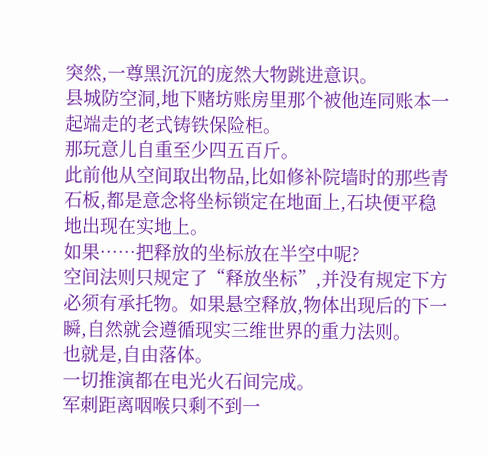突然,一尊黑沉沉的庞然大物跳进意识。
县城防空洞,地下赌坊账房里那个被他连同账本一起端走的老式铸铁保险柜。
那玩意儿自重至少四五百斤。
此前他从空间取出物品,比如修补院墙时的那些青石板,都是意念将坐标锁定在地面上,石块便平稳地出现在实地上。
如果……把释放的坐标放在半空中呢?
空间法则只规定了“释放坐标”,并没有规定下方必须有承托物。如果悬空释放,物体出现后的下一瞬,自然就会遵循现实三维世界的重力法则。
也就是,自由落体。
一切推演都在电光火石间完成。
军刺距离咽喉只剩不到一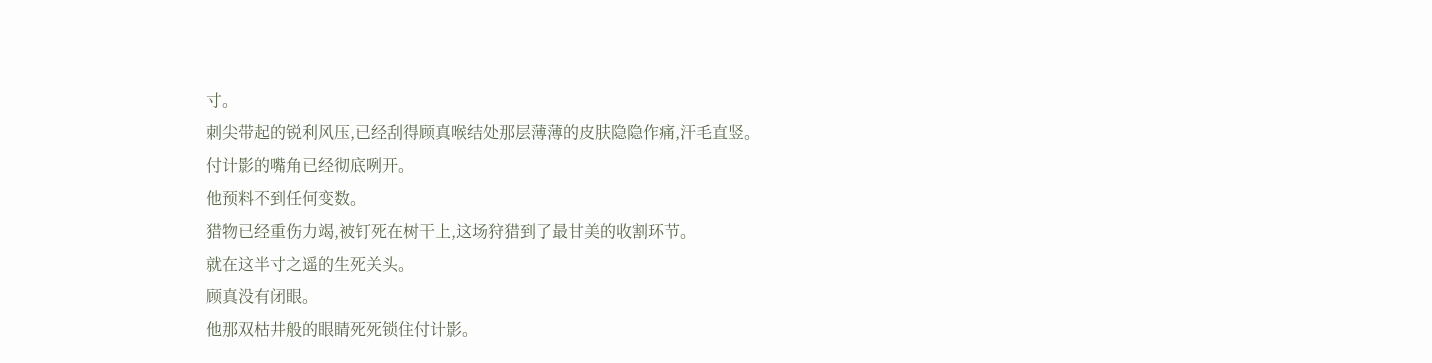寸。
刺尖带起的锐利风压,已经刮得顾真喉结处那层薄薄的皮肤隐隐作痛,汗毛直竖。
付计影的嘴角已经彻底咧开。
他预料不到任何变数。
猎物已经重伤力竭,被钉死在树干上,这场狩猎到了最甘美的收割环节。
就在这半寸之遥的生死关头。
顾真没有闭眼。
他那双枯井般的眼睛死死锁住付计影。